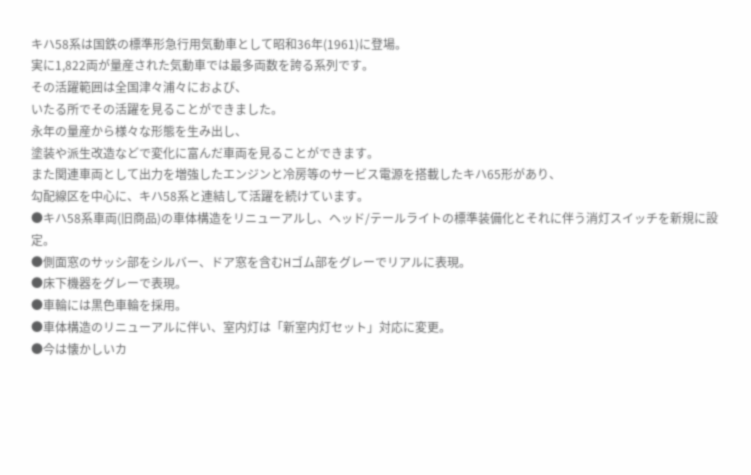キハ58系は国鉄の標準形急行用気動車として昭和36年(1961)に登場。
実に1,822両が量産された気動車では最多両数を誇る系列です。
その活躍範囲は全国津々浦々におよび、
いたる所でその活躍を見ることができました。
永年の量産から様々な形態を生み出し、
塗装や派生改造などで変化に富んだ車両を見ることができます。
また関連車両として出力を増強したエンジンと冷房等のサービス電源を搭載したキハ65形があり、
勾配線区を中心に、キハ58系と連結して活躍を続けています。
●キハ58系車両(旧商品)の車体構造をリニューアルし、ヘッド/テールライトの標準装備化とそれに伴う消灯スイッチを新規に設定。
●側面窓のサッシ部をシルバー、ドア窓を含むHゴム部をグレーでリアルに表現。
●床下機器をグレーで表現。
●車輪には黒色車輪を採用。
●車体構造のリニューアルに伴い、室内灯は「新室内灯セット」対応に変更。
●今は懐かしいカ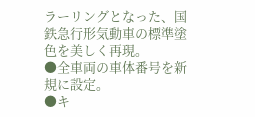ラーリングとなった、国鉄急行形気動車の標準塗色を美しく再現。
●全車両の車体番号を新規に設定。
●キ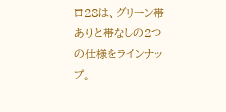ロ28は、グリーン帯ありと帯なしの2つの仕様をラインナップ。